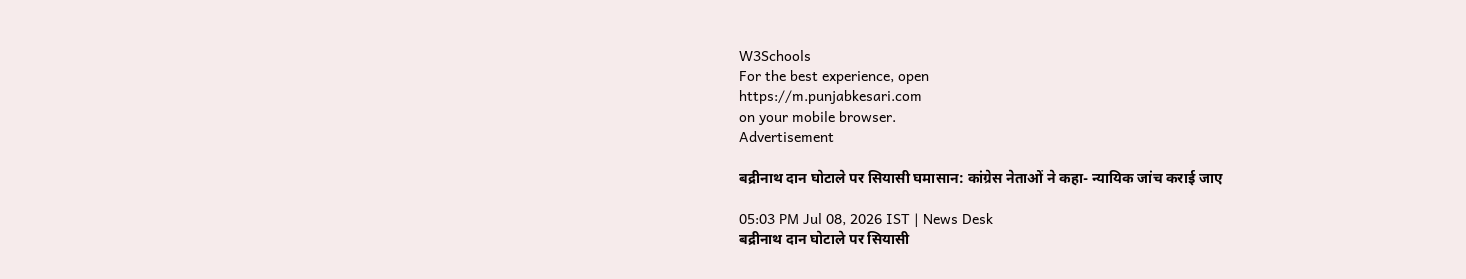W3Schools
For the best experience, open
https://m.punjabkesari.com
on your mobile browser.
Advertisement

बद्रीनाथ दान घोटाले पर सियासी घमासान: कांग्रेस नेताओं ने कहा- न्यायिक जांच कराई जाए

05:03 PM Jul 08, 2026 IST | News Desk
बद्रीनाथ दान घोटाले पर सियासी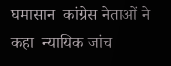घमासान  कांग्रेस नेताओं ने कहा  न्यायिक जांच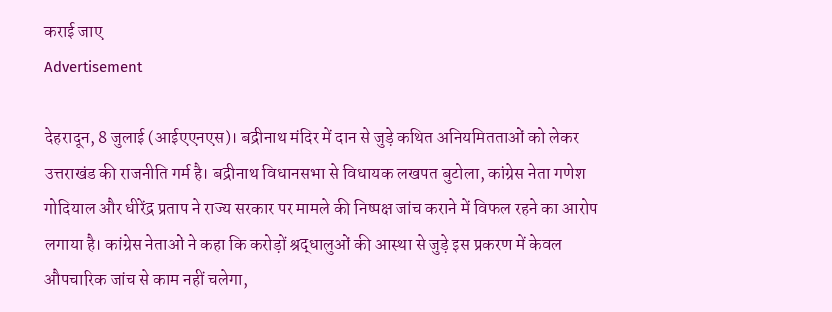कराई जाए
Advertisement

देहरादून, 8 जुलाई (आईएएनएस)। बद्रीनाथ मंदिर में दान से जुड़े कथित अनियमितताओं को लेकर उत्तराखंड की राजनीति गर्म है। बद्रीनाथ विधानसभा से विधायक लखपत बुटोला, कांग्रेस नेता गणेश गोदियाल और धीरेंद्र प्रताप ने राज्य सरकार पर मामले की निष्पक्ष जांच कराने में विफल रहने का आरोप लगाया है। कांग्रेस नेताओं ने कहा कि करोड़ों श्रद्धालुओं की आस्था से जुड़े इस प्रकरण में केवल औपचारिक जांच से काम नहीं चलेगा,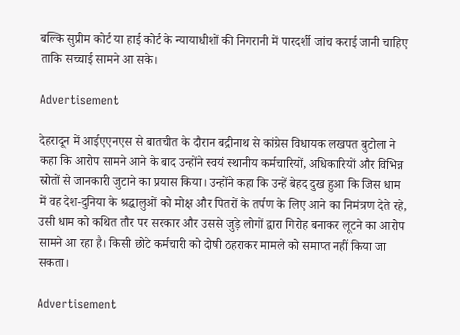बल्कि सुप्रीम कोर्ट या हाई कोर्ट के न्यायाधीशों की निगरानी में पारदर्शी जांच कराई जानी चाहिए ताकि सच्चाई सामने आ सके।

Advertisement

देहरादून में आईएएनएस से बातचीत के दौरान बद्रीनाथ से कांग्रेस विधायक लखपत बुटोला ने कहा कि आरोप सामने आने के बाद उन्होंने स्वयं स्थानीय कर्मचारियों, अधिकारियों और विभिन्न स्रोतों से जानकारी जुटाने का प्रयास किया। उन्होंने कहा कि उन्हें बेहद दुख हुआ कि जिस धाम में वह देश-दुनिया के श्रद्धालुओं को मोक्ष और पितरों के तर्पण के लिए आने का निमंत्रण देते रहे, उसी धाम को कथित तौर पर सरकार और उससे जुड़े लोगों द्वारा गिरोह बनाकर लूटने का आरोप सामने आ रहा है। किसी छोटे कर्मचारी को दोषी ठहराकर मामले को समाप्त नहीं किया जा सकता।

Advertisement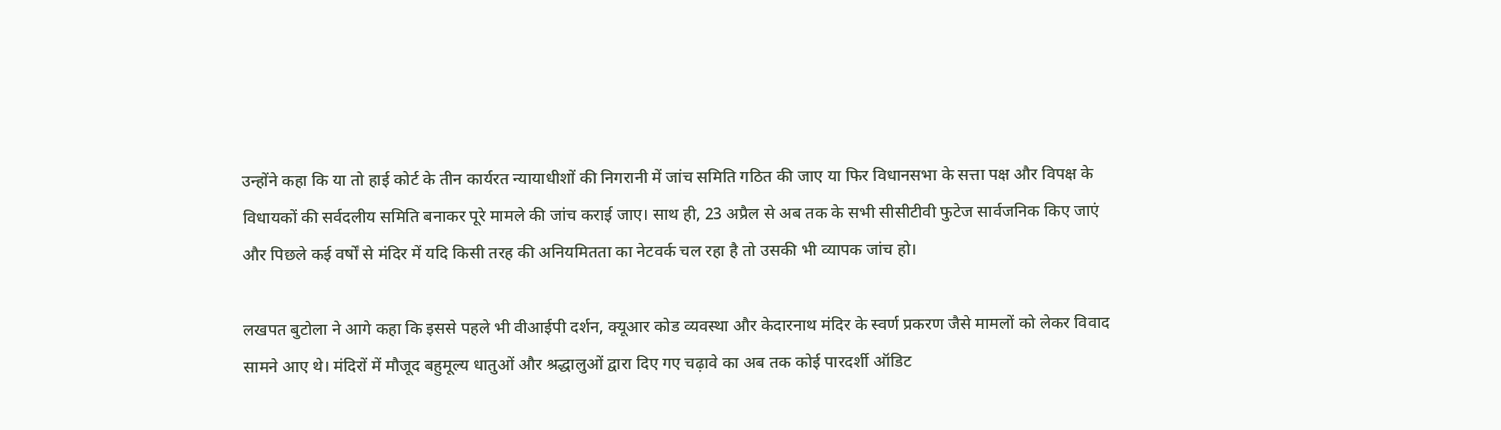उन्होंने कहा कि या तो हाई कोर्ट के तीन कार्यरत न्यायाधीशों की निगरानी में जांच समिति गठित की जाए या फिर विधानसभा के सत्ता पक्ष और विपक्ष के विधायकों की सर्वदलीय समिति बनाकर पूरे मामले की जांच कराई जाए। साथ ही, 23 अप्रैल से अब तक के सभी सीसीटीवी फुटेज सार्वजनिक किए जाएं और पिछले कई वर्षों से मंदिर में यदि किसी तरह की अनियमितता का नेटवर्क चल रहा है तो उसकी भी व्यापक जांच हो।

लखपत बुटोला ने आगे कहा कि इससे पहले भी वीआईपी दर्शन, क्यूआर कोड व्यवस्था और केदारनाथ मंदिर के स्वर्ण प्रकरण जैसे मामलों को लेकर विवाद सामने आए थे। मंदिरों में मौजूद बहुमूल्य धातुओं और श्रद्धालुओं द्वारा दिए गए चढ़ावे का अब तक कोई पारदर्शी ऑडिट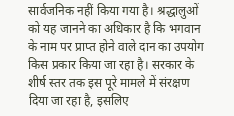सार्वजनिक नहीं किया गया है। श्रद्धालुओं को यह जानने का अधिकार है कि भगवान के नाम पर प्राप्त होने वाले दान का उपयोग किस प्रकार किया जा रहा है। सरकार के शीर्ष स्तर तक इस पूरे मामले में संरक्षण दिया जा रहा है, इसलिए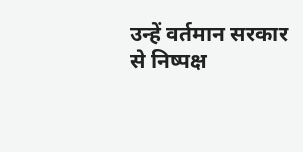उन्हें वर्तमान सरकार से निष्पक्ष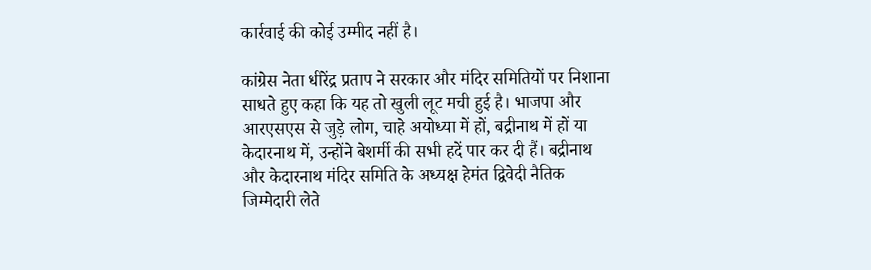कार्रवाई की कोई उम्मीद नहीं है।

कांग्रेस नेता धीरेंद्र प्रताप ने सरकार और मंदिर समितियों पर निशाना साधते हुए कहा कि यह तो खुली लूट मची हुई है। भाजपा और आरएसएस से जुड़े लोग, चाहे अयोध्या में हों, बद्रीनाथ में हों या केदारनाथ में, उन्होंने बेशर्मी की सभी हदें पार कर दी हैं। बद्रीनाथ और केदारनाथ मंदिर समिति के अध्यक्ष हेमंत द्विवेदी नैतिक जिम्मेदारी लेते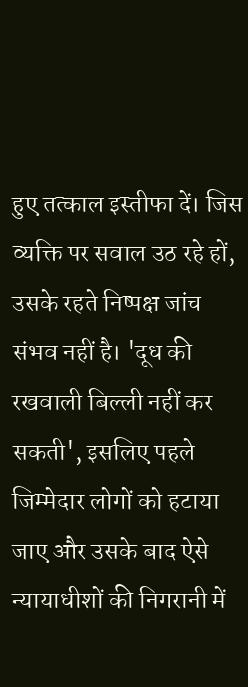हुए तत्काल इस्तीफा दें। जिस व्यक्ति पर सवाल उठ रहे हों, उसके रहते निष्पक्ष जांच संभव नहीं है। 'दूध की रखवाली बिल्ली नहीं कर सकती', इसलिए पहले जिम्मेदार लोगों को हटाया जाए और उसके बाद ऐसे न्यायाधीशों की निगरानी में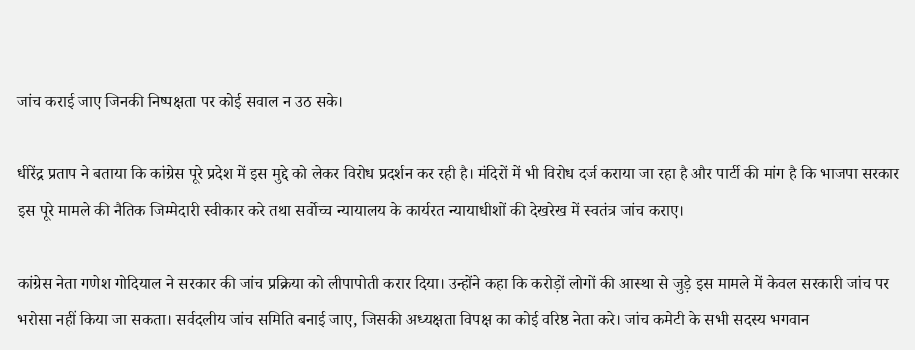जांच कराई जाए जिनकी निष्पक्षता पर कोई सवाल न उठ सके।

धीरेंद्र प्रताप ने बताया कि कांग्रेस पूरे प्रदेश में इस मुद्दे को लेकर विरोध प्रदर्शन कर रही है। मंदिरों में भी विरोध दर्ज कराया जा रहा है और पार्टी की मांग है कि भाजपा सरकार इस पूरे मामले की नैतिक जिम्मेदारी स्वीकार करे तथा सर्वोच्च न्यायालय के कार्यरत न्यायाधीशों की देखरेख में स्वतंत्र जांच कराए।

कांग्रेस नेता गणेश गोदियाल ने सरकार की जांच प्रक्रिया को लीपापोती करार दिया। उन्होंने कहा कि करोड़ों लोगों की आस्था से जुड़े इस मामले में केवल सरकारी जांच पर भरोसा नहीं किया जा सकता। सर्वदलीय जांच समिति बनाई जाए, जिसकी अध्यक्षता विपक्ष का कोई वरिष्ठ नेता करे। जांच कमेटी के सभी सदस्य भगवान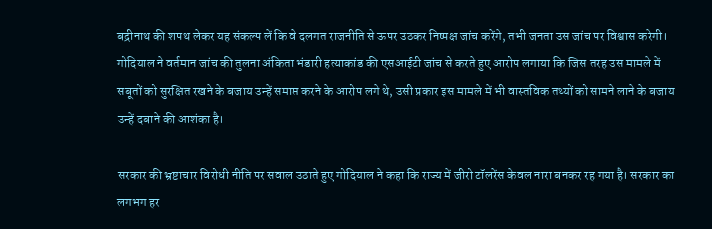बद्रीनाथ की शपथ लेकर यह संकल्प लें कि वे दलगत राजनीति से ऊपर उठकर निष्पक्ष जांच करेंगे, तभी जनता उस जांच पर विश्वास करेगी। गोदियाल ने वर्तमान जांच की तुलना अंकिता भंडारी हत्याकांड की एसआईटी जांच से करते हुए आरोप लगाया कि जिस तरह उस मामले में सबूतों को सुरक्षित रखने के बजाय उन्हें समाप्त करने के आरोप लगे थे, उसी प्रकार इस मामले में भी वास्तविक तथ्यों को सामने लाने के बजाय उन्हें दबाने की आशंका है।

सरकार की भ्रष्टाचार विरोधी नीति पर सवाल उठाते हुए गोदियाल ने कहा कि राज्य में जीरो टॉलरेंस केवल नारा बनकर रह गया है। सरकार का लगभग हर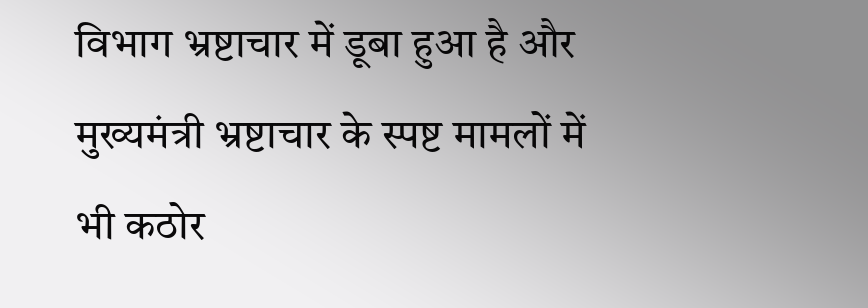विभाग भ्रष्टाचार में डूबा हुआ है और मुख्यमंत्री भ्रष्टाचार के स्पष्ट मामलों में भी कठोर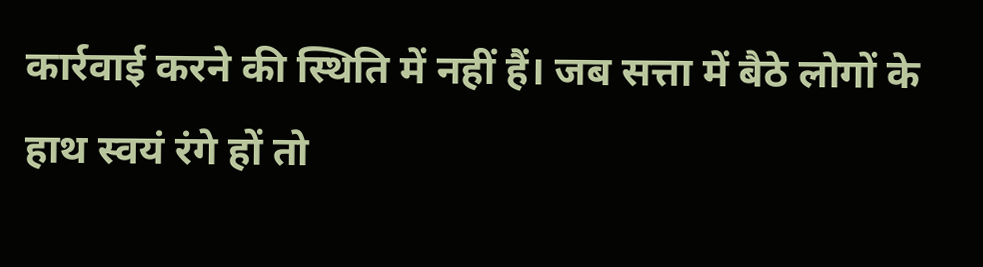कार्रवाई करने की स्थिति में नहीं हैं। जब सत्ता में बैठे लोगों के हाथ स्वयं रंगे हों तो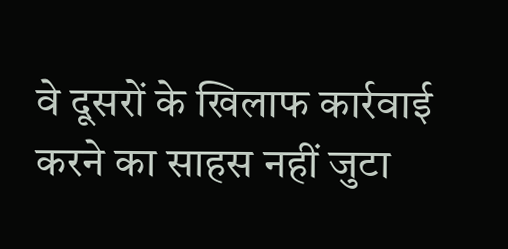वे दूसरों के खिलाफ कार्रवाई करने का साहस नहीं जुटा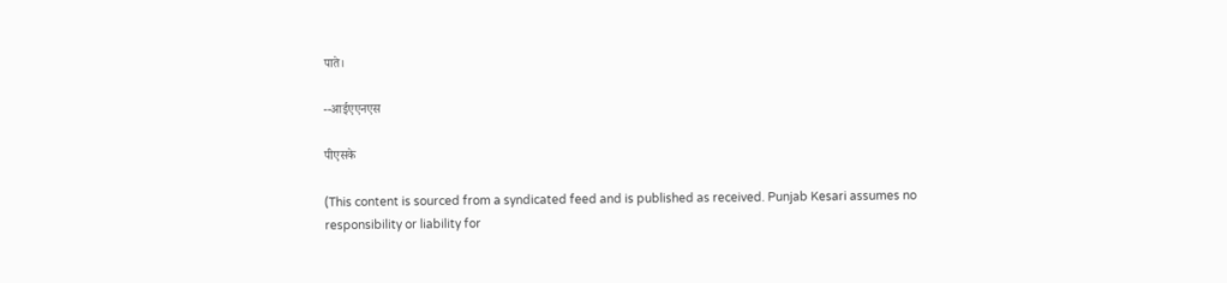पाते।

--आईएएनएस

पीएसके

(This content is sourced from a syndicated feed and is published as received. Punjab Kesari assumes no responsibility or liability for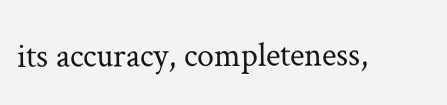its accuracy, completeness,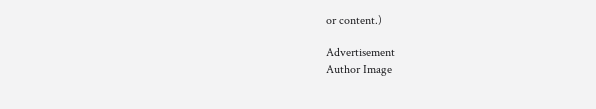or content.)

Advertisement
Author Image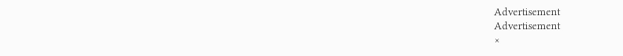Advertisement
Advertisement
×